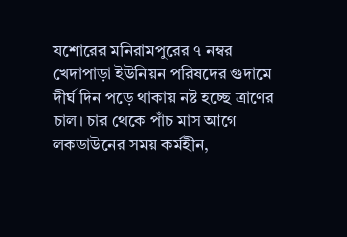যশোরের মনিরামপুরের ৭ নম্বর খেদাপাড়া ইউনিয়ন পরিষদের গুদামে দীর্ঘ দিন পড়ে থাকায় নষ্ট হচ্ছে ত্রাণের চাল। চার থেকে পাঁচ মাস আগে লকডাউনের সময় কর্মহীন,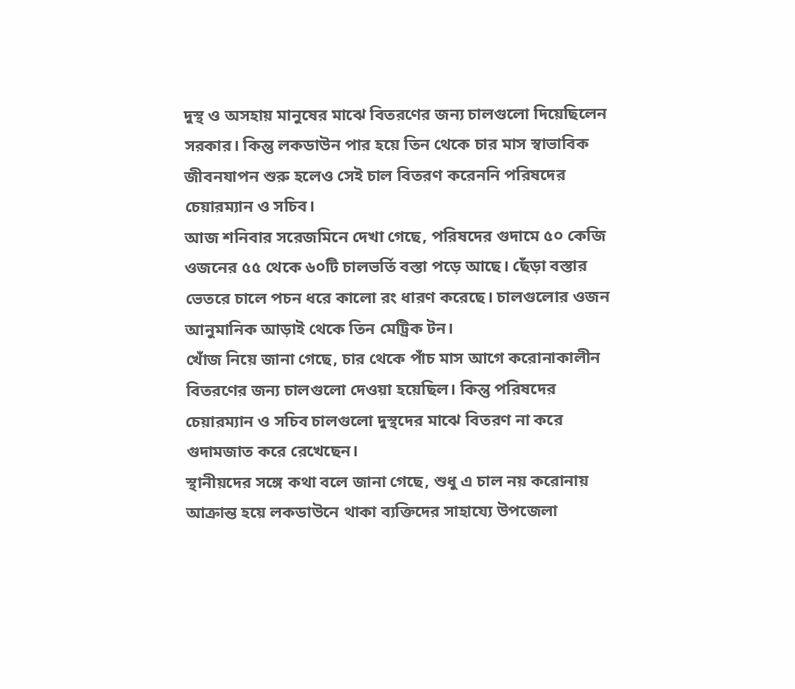দুস্থ ও অসহায় মানুষের মাঝে বিতরণের জন্য চালগুলো দিয়েছিলেন সরকার। কিন্তু লকডাউন পার হয়ে তিন থেকে চার মাস স্বাভাবিক জীবনযাপন শুরু হলেও সেই চাল বিতরণ করেননি পরিষদের চেয়ারম্যান ও সচিব।
আজ শনিবার সরেজমিনে দেখা গেছে, পরিষদের গুদামে ৫০ কেজি ওজনের ৫৫ থেকে ৬০টি চালভর্তি বস্তা পড়ে আছে। ছেঁড়া বস্তার ভেতরে চালে পচন ধরে কালো রং ধারণ করেছে। চালগুলোর ওজন আনুমানিক আড়াই থেকে তিন মেট্রিক টন।
খোঁজ নিয়ে জানা গেছে, চার থেকে পাঁচ মাস আগে করোনাকালীন বিতরণের জন্য চালগুলো দেওয়া হয়েছিল। কিন্তু পরিষদের চেয়ারম্যান ও সচিব চালগুলো দুস্থদের মাঝে বিতরণ না করে গুদামজাত করে রেখেছেন।
স্থানীয়দের সঙ্গে কথা বলে জানা গেছে, শুধু এ চাল নয় করোনায় আক্রান্ত হয়ে লকডাউনে থাকা ব্যক্তিদের সাহায্যে উপজেলা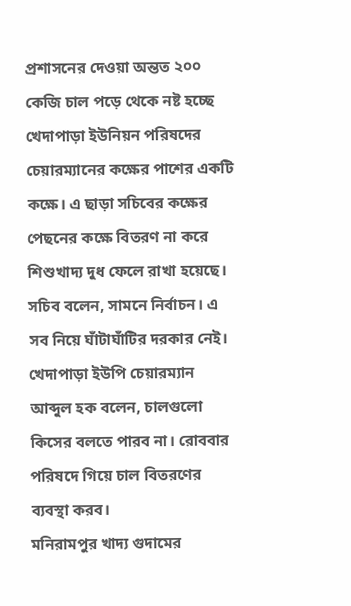প্রশাসনের দেওয়া অন্তত ২০০ কেজি চাল পড়ে থেকে নষ্ট হচ্ছে খেদাপাড়া ইউনিয়ন পরিষদের চেয়ারম্যানের কক্ষের পাশের একটি কক্ষে। এ ছাড়া সচিবের কক্ষের পেছনের কক্ষে বিতরণ না করে শিশুখাদ্য দুধ ফেলে রাখা হয়েছে।
সচিব বলেন, সামনে নির্বাচন। এ সব নিয়ে ঘাঁটাঘাঁটির দরকার নেই।
খেদাপাড়া ইউপি চেয়ারম্যান আব্দুল হক বলেন, চালগুলো কিসের বলতে পারব না। রোববার পরিষদে গিয়ে চাল বিতরণের ব্যবস্থা করব।
মনিরামপুর খাদ্য গুদামের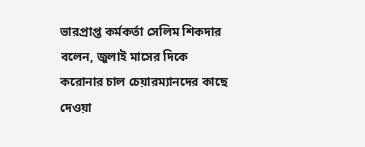ভারপ্রাপ্ত কর্মকর্তা সেলিম শিকদার বলেন, জুলাই মাসের দিকে করোনার চাল চেয়ারম্যানদের কাছে দেওয়া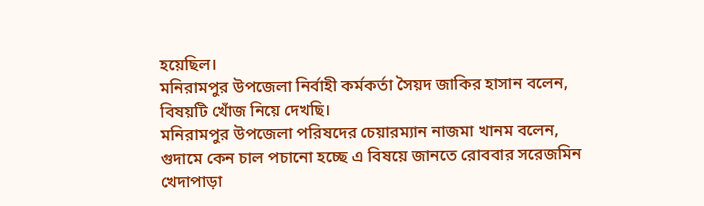হয়েছিল।
মনিরামপুর উপজেলা নির্বাহী কর্মকর্তা সৈয়দ জাকির হাসান বলেন, বিষয়টি খোঁজ নিয়ে দেখছি।
মনিরামপুর উপজেলা পরিষদের চেয়ারম্যান নাজমা খানম বলেন, গুদামে কেন চাল পচানো হচ্ছে এ বিষয়ে জানতে রোববার সরেজমিন খেদাপাড়া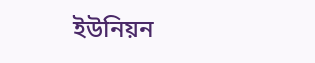ইউনিয়ন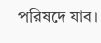পরিষদে যাব।